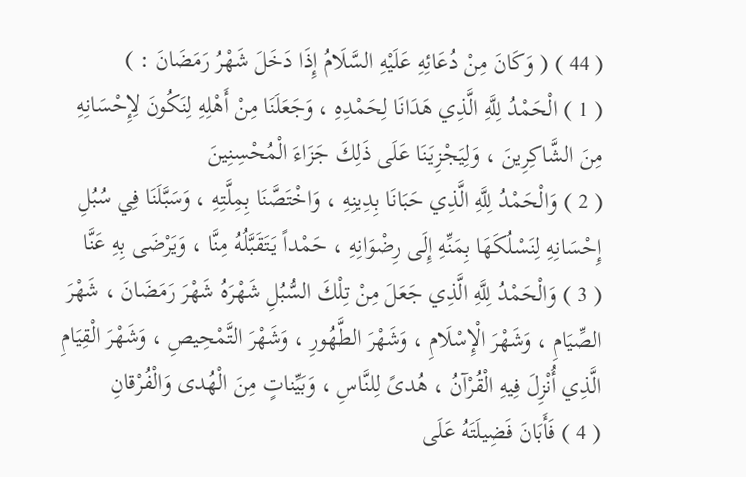( 44 ) ( وَكَانَ مِنْ دُعَائِهِ عَلَيْهِ السَّلَامُ إِذَا دَخَلَ شَهْرُ رَمَضَانَ : )
( 1 ) الْحَمْدُ لِلَّهِ الَّذِي هَدَانَا لِحَمْدِهِ ، وَجَعَلَنَا مِنْ أَهْلِهِ لِنَكُونَ لِإِحْسَانِهِ مِنَ الشَّاكِرِينَ ، وَلِيَجْزِيَنَا عَلَى ذَلِكَ جَزَاءَ الْمُحْسِنِينَ
( 2 ) وَالْحَمْدُ لِلَّهِ الَّذِي حَبَانَا بِدِينِهِ ، وَاخْتَصَّنَا بِمِلَّتِهِ ، وَسَبَّلَنَا فِي سُبُلِ إِحْسَانِهِ لِنَسْلُكَهَا بِمَنِّهِ إِلَى رِضْوَانِهِ ، حَمْداً يَتَقَبَّلُهُ مِنَّا ، وَيَرْضَى بِهِ عَنَّا
( 3 ) وَالْحَمْدُ لِلَّهِ الَّذِي جَعَلَ مِنْ تِلْكَ السُّبُلِ شَهْرَهُ شَهْرَ رَمَضَانَ ، شَهْرَ الصِّيَامِ ، وَشَهْرَ الْإِسْلَامِ ، وَشَهْرَ الطَّهُورِ ، وَشَهْرَ التَّمْحِيصِ ، وَشَهْرَ الْقِيَامِ
الَّذِي أُنْزِلَ فِيهِ الْقُرْآنُ ، هُدىً لِلنَّاسِ ، وَبَيِّناتٍ مِنَ الْهُدى وَالْفُرْقانِ
( 4 ) فَأَبَانَ فَضِيلَتَهُ عَلَى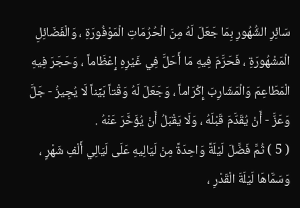سَائِرِ الشُّهُورِ بِمَا جَعَلَ لَهُ مِنَ الْحُرُمَاتِ الْمَوْفُورَةِ ، وَالْفَضَائِلِ الْمَشْهُورَةِ ، فَحَرَّمَ فِيهِ مَا أَحَلَّ فِي غَيْرِهِ إِعْظَاماً ، وَحَجَرَ فِيهِ الْمَطَاعِمَ وَالْمَشَارِبَ إِكْرَاماً ، وَجَعَلَ لَهُ وَقْتاً بَيِّناً لَا يُجِيزُ - جَلَّ وَعَزَّ - أَنْ يُقَدَّمَ قَبْلَهُ ، وَلَا يَقْبَلُ أَنْ يُؤَخَّرَ عَنْهُ .
( 5 ) ثُمَّ فَضَّلَ لَيْلَةً وَاحِدَةً مِنْ لَيَالِيهِ عَلَى لَيَالِي أَلْفِ شَهْرٍ ، وَسَمَّاهَا لَيْلَةَ الْقَدْرِ ،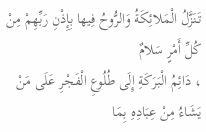تَنَزَّلُ الْمَلائِكَةُ وَالرُّوحُ فِيها بِإِذْنِ رَبِّهِمْ مِنْ كُلِّ أَمْرٍ سَلامٌ
، دَائِمُ الْبَرَكَةِ إِلَى طُلُوعِ الْفَجْرِ عَلَى مَنْ يَشَاءُ مِنْ عِبَادِهِ بِمَا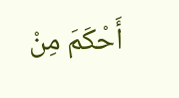أَحْكَمَ مِنْ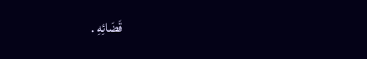قَضَائِهِ .